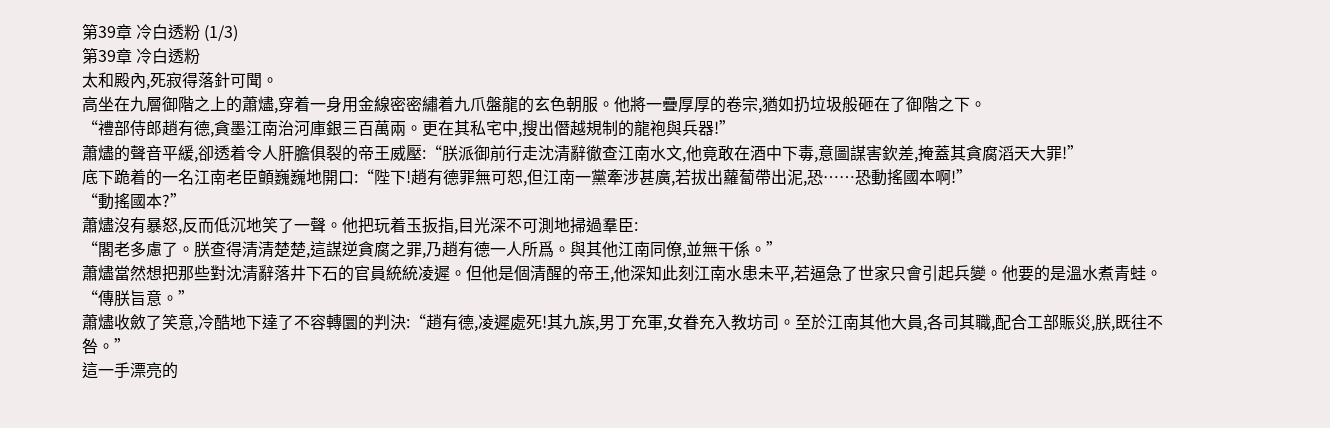第39章 冷白透粉 (1/3)
第39章 冷白透粉
太和殿內,死寂得落針可聞。
高坐在九層御階之上的蕭燼,穿着一身用金線密密繡着九爪盤龍的玄色朝服。他將一疊厚厚的卷宗,猶如扔垃圾般砸在了御階之下。
“禮部侍郎趙有德,貪墨江南治河庫銀三百萬兩。更在其私宅中,搜出僭越規制的龍袍與兵器!”
蕭燼的聲音平緩,卻透着令人肝膽俱裂的帝王威壓:“朕派御前行走沈清辭徹查江南水文,他竟敢在酒中下毒,意圖謀害欽差,掩蓋其貪腐滔天大罪!”
底下跪着的一名江南老臣顫巍巍地開口:“陛下!趙有德罪無可恕,但江南一黨牽涉甚廣,若拔出蘿蔔帶出泥,恐……恐動搖國本啊!”
“動搖國本?”
蕭燼沒有暴怒,反而低沉地笑了一聲。他把玩着玉扳指,目光深不可測地掃過羣臣:
“閣老多慮了。朕查得清清楚楚,這謀逆貪腐之罪,乃趙有德一人所爲。與其他江南同僚,並無干係。”
蕭燼當然想把那些對沈清辭落井下石的官員統統凌遲。但他是個清醒的帝王,他深知此刻江南水患未平,若逼急了世家只會引起兵變。他要的是溫水煮青蛙。
“傳朕旨意。”
蕭燼收斂了笑意,冷酷地下達了不容轉圜的判決:“趙有德,凌遲處死!其九族,男丁充軍,女眷充入教坊司。至於江南其他大員,各司其職,配合工部賑災,朕,既往不咎。”
這一手漂亮的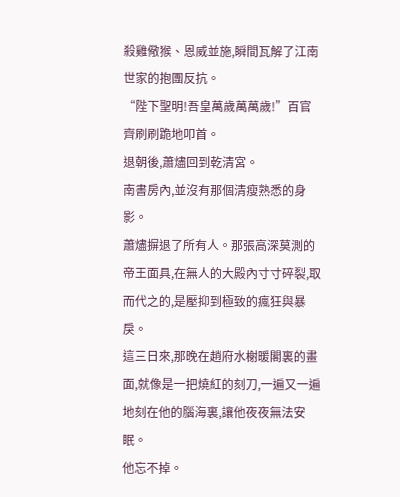殺雞儆猴、恩威並施,瞬間瓦解了江南世家的抱團反抗。
“陛下聖明!吾皇萬歲萬萬歲!”百官齊刷刷跪地叩首。
退朝後,蕭燼回到乾清宮。
南書房內,並沒有那個清瘦熟悉的身影。
蕭燼摒退了所有人。那張高深莫測的帝王面具,在無人的大殿內寸寸碎裂,取而代之的,是壓抑到極致的瘋狂與暴戾。
這三日來,那晚在趙府水榭暖閣裏的畫面,就像是一把燒紅的刻刀,一遍又一遍地刻在他的腦海裏,讓他夜夜無法安眠。
他忘不掉。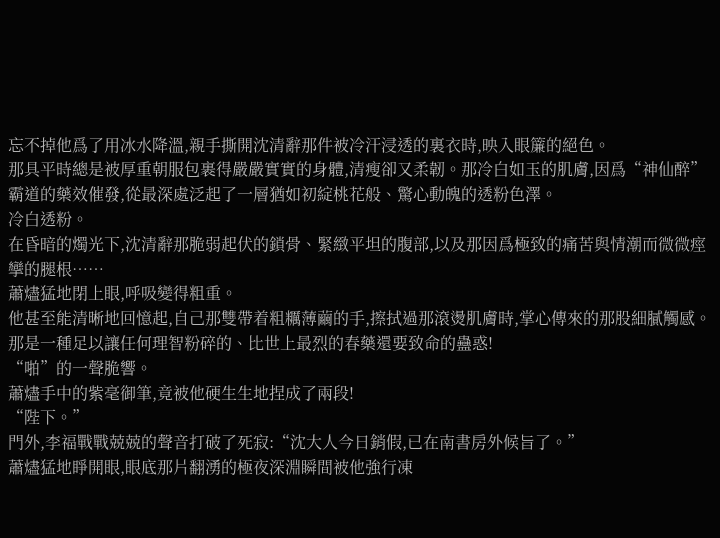忘不掉他爲了用冰水降溫,親手撕開沈清辭那件被冷汗浸透的裏衣時,映入眼簾的絕色。
那具平時總是被厚重朝服包裹得嚴嚴實實的身體,清瘦卻又柔韌。那冷白如玉的肌膚,因爲“神仙醉”霸道的藥效催發,從最深處泛起了一層猶如初綻桃花般、驚心動魄的透粉色澤。
冷白透粉。
在昏暗的燭光下,沈清辭那脆弱起伏的鎖骨、緊緻平坦的腹部,以及那因爲極致的痛苦與情潮而微微痙攣的腿根……
蕭燼猛地閉上眼,呼吸變得粗重。
他甚至能清晰地回憶起,自己那雙帶着粗糲薄繭的手,擦拭過那滾燙肌膚時,掌心傳來的那股細膩觸感。那是一種足以讓任何理智粉碎的、比世上最烈的春藥還要致命的蠱惑!
“啪”的一聲脆響。
蕭燼手中的紫毫御筆,竟被他硬生生地捏成了兩段!
“陛下。”
門外,李福戰戰兢兢的聲音打破了死寂:“沈大人今日銷假,已在南書房外候旨了。”
蕭燼猛地睜開眼,眼底那片翻湧的極夜深淵瞬間被他強行凍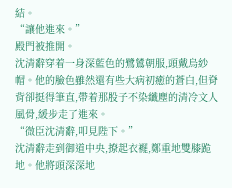結。
“讓他進來。”
殿門被推開。
沈清辭穿着一身深藍色的鷺鷥朝服,頭戴烏紗帽。他的臉色雖然還有些大病初癒的蒼白,但脊背卻挺得筆直,帶着那股子不染纖塵的清冷文人風骨,緩步走了進來。
“微臣沈清辭,叩見陛下。”
沈清辭走到御道中央,撩起衣襬,鄭重地雙膝跪地。他將頭深深地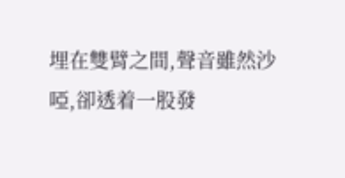埋在雙臂之間,聲音雖然沙啞,卻透着一股發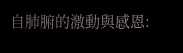自肺腑的激動與感恩: